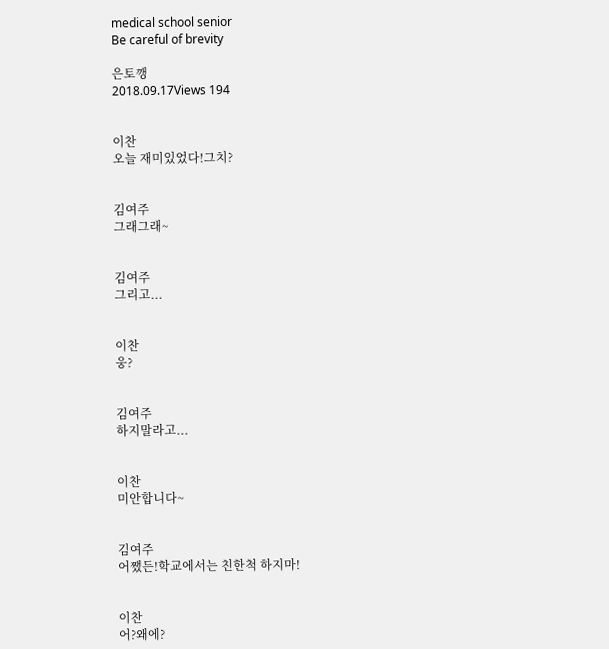medical school senior
Be careful of brevity

은토깽
2018.09.17Views 194


이찬
오늘 재미있었다!그치?


김여주
그래그래~


김여주
그리고...


이찬
웅?


김여주
하지말라고...


이찬
미안합니다~


김여주
어쨌든!학교에서는 친한척 하지마!


이찬
어?왜에?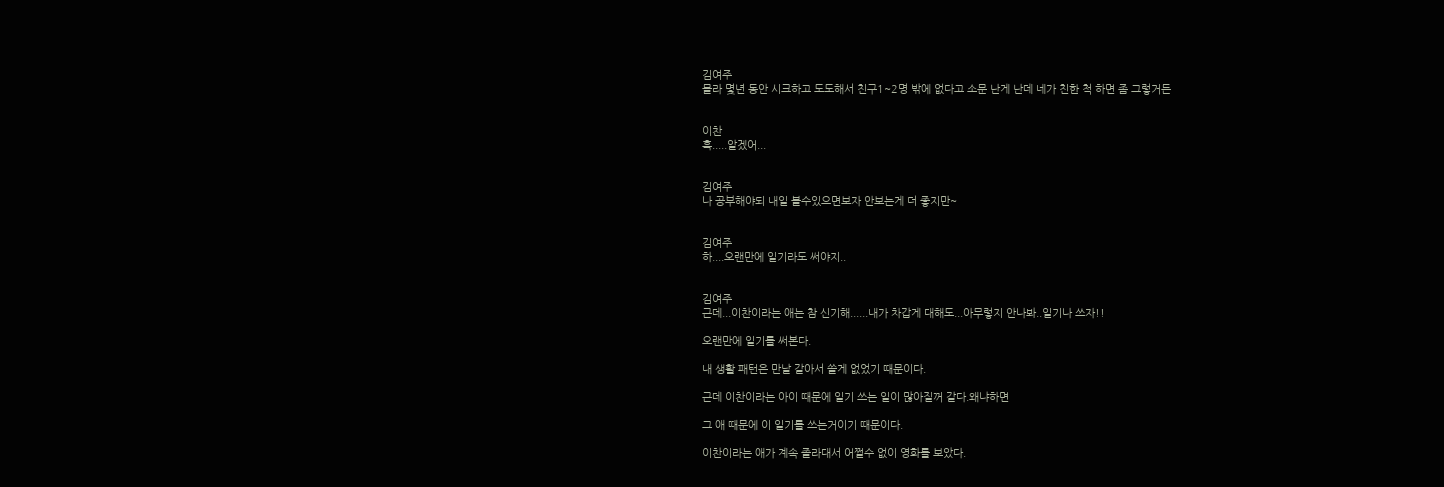김여주
몰라 몇년 동안 시크하고 도도해서 친구1~2명 밖에 없다고 소문 난게 난데 네가 친한 척 하면 좀 그렇거든


이찬
흑.....알겠어...


김여주
나 공부해야되 내일 볼수있으면보자 안보는게 더 좋지만~


김여주
하....오랜만에 일기라도 써야지..


김여주
근데...이찬이라는 애는 참 신기해......내가 차갑게 대해도...아무렇지 안나봐..일기나 쓰자!!

오랜만에 일기를 써본다.

내 생활 패턴은 만날 같아서 쓸게 없었기 때문이다.

근데 이찬이라는 아이 때문에 일기 쓰는 일이 많아질꺼 같다.왜냐하면

그 애 때문에 이 일기를 쓰는거이기 때문이다.

이찬이라는 애가 계속 졸라대서 어쩔수 없이 영화를 보았다.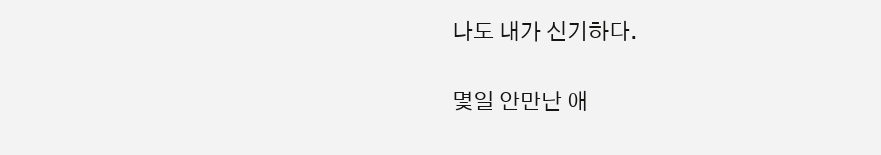나도 내가 신기하다.

몇일 안만난 애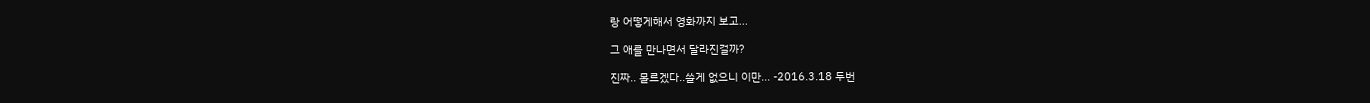랑 어떻게해서 영화까지 보고...

그 애를 만나면서 달라진걸까?

진짜.. 몰르겠다..쓸게 없으니 이만... -2016.3.18 두번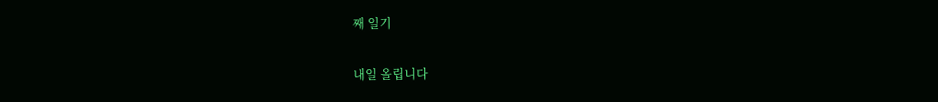째 일기

내일 올립니다